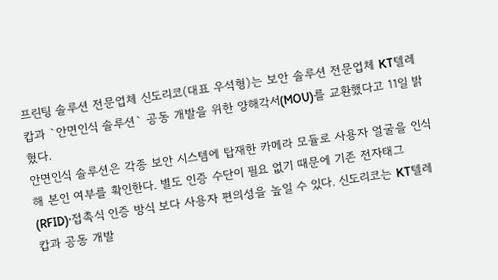프린팅 솔루션 전문업체 신도리코(대표 우석형)는 보안 솔루션 전문업체 KT텔레캅과 `안면인식 솔루션` 공동 개발을 위한 양해각서(MOU)를 교환했다고 11일 밝혔다.
안면인식 솔루션은 각종 보안 시스템에 탑재한 카메라 모듈로 사용자 얼굴을 인식해 본인 여부를 확인한다. 별도 인증 수단이 필요 없기 때문에 기존 전자태그(RFID)·접촉식 인증 방식 보다 사용자 편의성을 높일 수 있다. 신도리코는 KT텔레캅과 공동 개발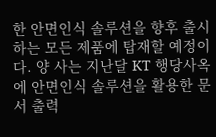한 안면인식 솔루션을 향후 출시하는 모든 제품에 탑재할 예정이다. 양 사는 지난달 KT 행당사옥에 안면인식 솔루션을 활용한 문서 출력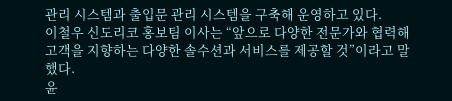관리 시스템과 출입문 관리 시스템을 구축해 운영하고 있다.
이철우 신도리코 홍보팀 이사는 “앞으로 다양한 전문가와 협력해 고객을 지향하는 다양한 솔수션과 서비스를 제공할 것”이라고 말했다.
윤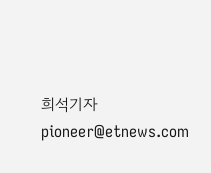희석기자 pioneer@etnews.com